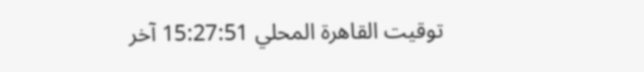توقيت القاهرة المحلي 15:27:51 آخر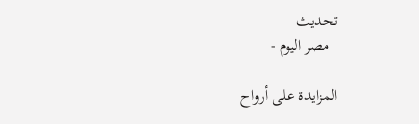تحديث
  مصر اليوم -

المزايدة على أرواح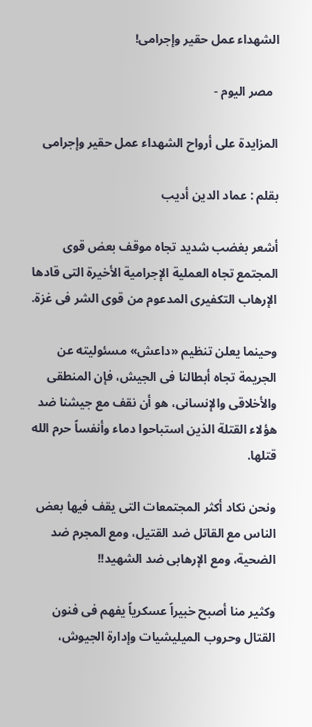الشهداء عمل حقير وإجرامى!

  مصر اليوم -

المزايدة على أرواح الشهداء عمل حقير وإجرامى

بقلم : عماد الدين أديب

أشعر بغضب شديد تجاه موقف بعض قوى المجتمع تجاه العملية الإجرامية الأخيرة التى قادها الإرهاب التكفيرى المدعوم من قوى الشر فى غزة.

وحينما يعلن تنظيم «داعش» مسئوليته عن الجريمة تجاه أبطالنا فى الجيش، فإن المنطقى والأخلاقى والإنسانى، هو أن نقف مع جيشنا ضد هؤلاء القتلة الذين استباحوا دماء وأنفساً حرم الله قتلها.

ونحن نكاد أكثر المجتمعات التى يقف فيها بعض الناس مع القاتل ضد القتيل، ومع المجرم ضد الضحية، ومع الإرهابى ضد الشهيد!!

وكثير منا أصبح خبيراً عسكرياً يفهم فى فنون القتال وحروب الميليشيات وإدارة الجيوش،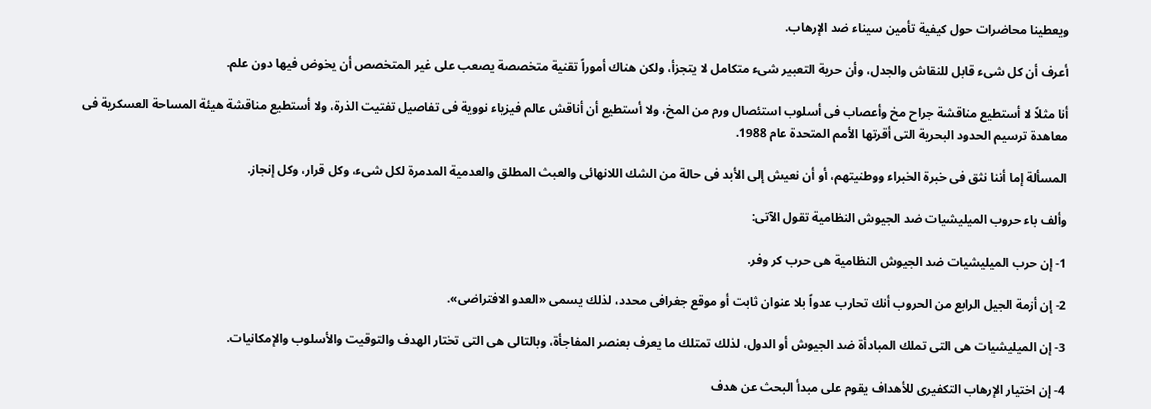ويعطينا محاضرات حول كيفية تأمين سيناء ضد الإرهاب.

أعرف أن كل شىء قابل للنقاش والجدل، وأن حرية التعبير شىء متكامل لا يتجزأ، ولكن هناك أموراً تقنية متخصصة يصعب على غير المتخصص أن يخوض فيها دون علم.

أنا مثلاً لا أستطيع مناقشة جراح مخ وأعصاب فى أسلوب استئصال ورم من المخ، ولا أستطيع أن أناقش عالم فيزياء نووية فى تفاصيل تفتيت الذرة، ولا أستطيع مناقشة هيئة المساحة العسكرية فى معاهدة ترسيم الحدود البحرية التى أقرتها الأمم المتحدة عام 1988.

المسألة إما أننا نثق فى خبرة الخبراء ووطنيتهم، أو أن نعيش إلى الأبد فى حالة من الشك اللانهائى والعبث المطلق والعدمية المدمرة لكل شىء، وكل قرار، وكل إنجاز.

وألف باء حروب الميليشيات ضد الجيوش النظامية تقول الآتى:

1- إن حرب الميليشيات ضد الجيوش النظامية هى حرب كر وفر.

2- إن أزمة الجيل الرابع من الحروب أنك تحارب عدواً بلا عنوان ثابت أو موقع جغرافى محدد، لذلك يسمى «العدو الافتراضى».

3- إن الميليشيات هى التى تملك المبادأة ضد الجيوش أو الدول، لذلك تمتلك ما يعرف بعنصر المفاجأة، وبالتالى هى التى تختار الهدف والتوقيت والأسلوب والإمكانيات.

4- إن اختيار الإرهاب التكفيرى للأهداف يقوم على مبدأ البحث عن هدف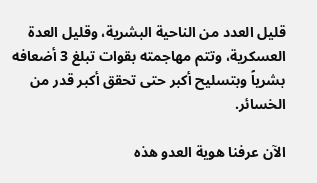قليل العدد من الناحية البشرية، وقليل العدة العسكرية، وتتم مهاجمته بقوات تبلغ 3 أضعافه بشرياً وبتسليح أكبر حتى تحقق أكبر قدر من الخسائر.

الآن عرفنا هوية العدو هذه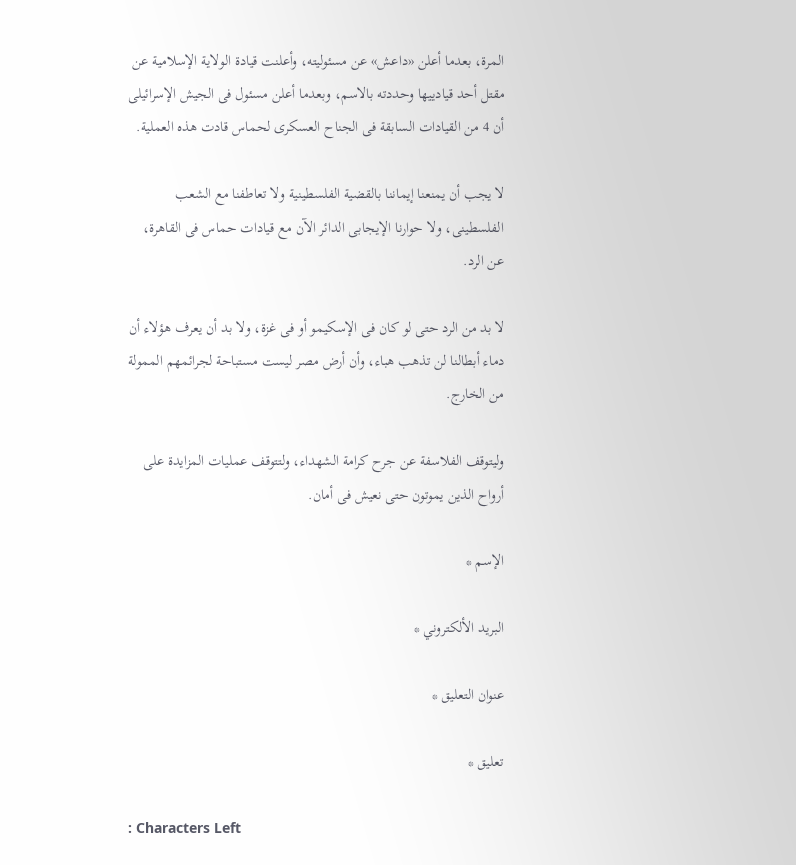المرة، بعدما أعلن «داعش» عن مسئوليته، وأعلنت قيادة الولاية الإسلامية عن مقتل أحد قيادييها وحددته بالاسم، وبعدما أعلن مسئول فى الجيش الإسرائيلى أن 4 من القيادات السابقة فى الجناح العسكرى لحماس قادت هذه العملية.

لا يجب أن يمنعنا إيماننا بالقضية الفلسطينية ولا تعاطفنا مع الشعب الفلسطينى، ولا حوارنا الإيجابى الدائر الآن مع قيادات حماس فى القاهرة، عن الرد.

لا بد من الرد حتى لو كان فى الإسكيمو أو فى غزة، ولا بد أن يعرف هؤلاء أن دماء أبطالنا لن تذهب هباء، وأن أرض مصر ليست مستباحة لجرائمهم الممولة من الخارج.

وليتوقف الفلاسفة عن جرح كرامة الشهداء، ولتتوقف عمليات المزايدة على أرواح الذين يموتون حتى نعيش فى أمان.

الإسم *

البريد الألكتروني *

عنوان التعليق *

تعليق *

: Characters Left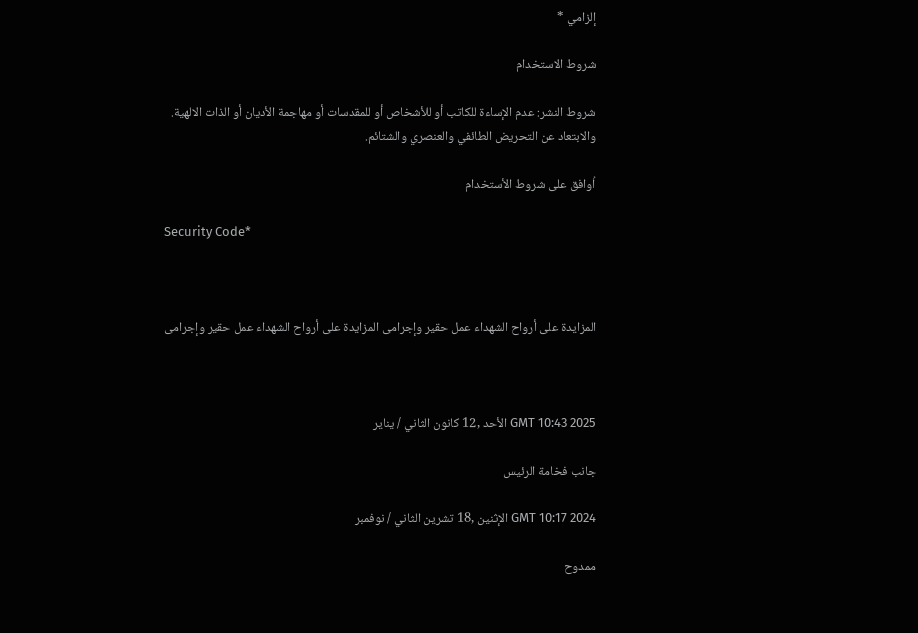إلزامي *

شروط الاستخدام

شروط النشر: عدم الإساءة للكاتب أو للأشخاص أو للمقدسات أو مهاجمة الأديان أو الذات الالهية. والابتعاد عن التحريض الطائفي والعنصري والشتائم.

اُوافق على شروط الأستخدام

Security Code*



المزايدة على أرواح الشهداء عمل حقير وإجرامى المزايدة على أرواح الشهداء عمل حقير وإجرامى



GMT 10:43 2025 الأحد ,12 كانون الثاني / يناير

جانب فخامة الرئيس

GMT 10:17 2024 الإثنين ,18 تشرين الثاني / نوفمبر

ممدوح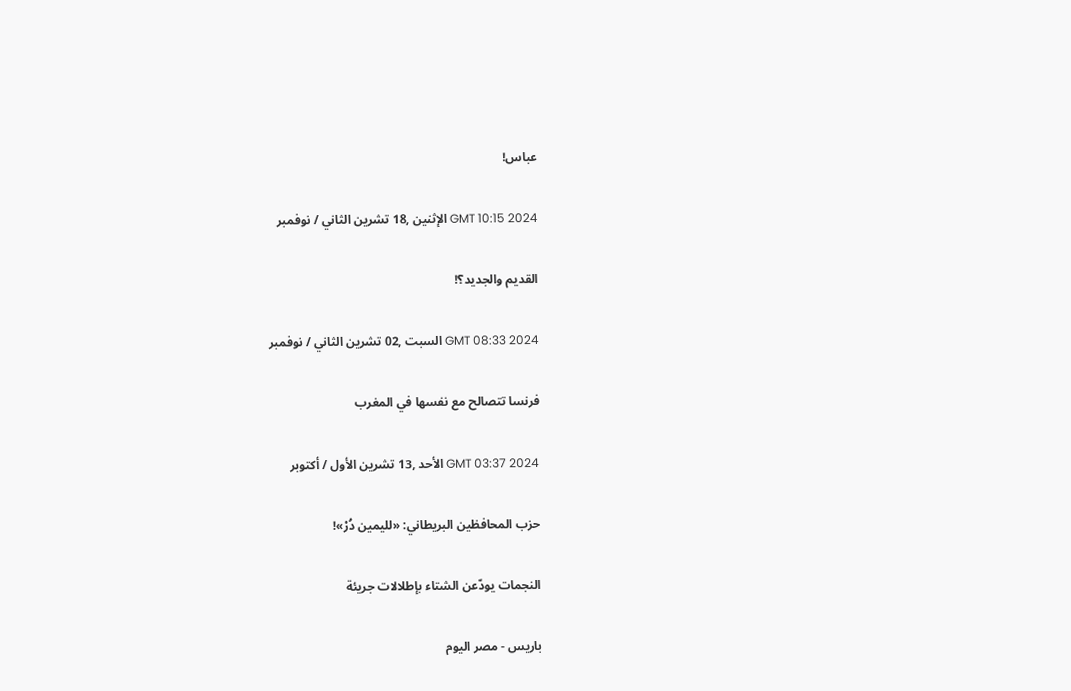عباس!

GMT 10:15 2024 الإثنين ,18 تشرين الثاني / نوفمبر

القديم والجديد؟!

GMT 08:33 2024 السبت ,02 تشرين الثاني / نوفمبر

فرنسا تتصالح مع نفسها في المغرب

GMT 03:37 2024 الأحد ,13 تشرين الأول / أكتوبر

حزب المحافظين البريطاني: «لليمين دُرْ»!

النجمات يودّعن الشتاء بإطلالات جريئة

باريس - مصر اليوم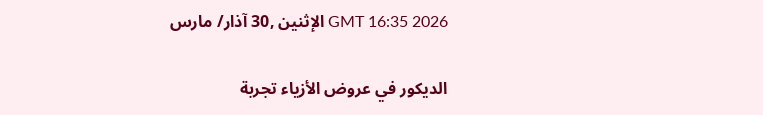GMT 16:35 2026 الإثنين ,30 آذار/ مارس

الديكور في عروض الأزياء تجربة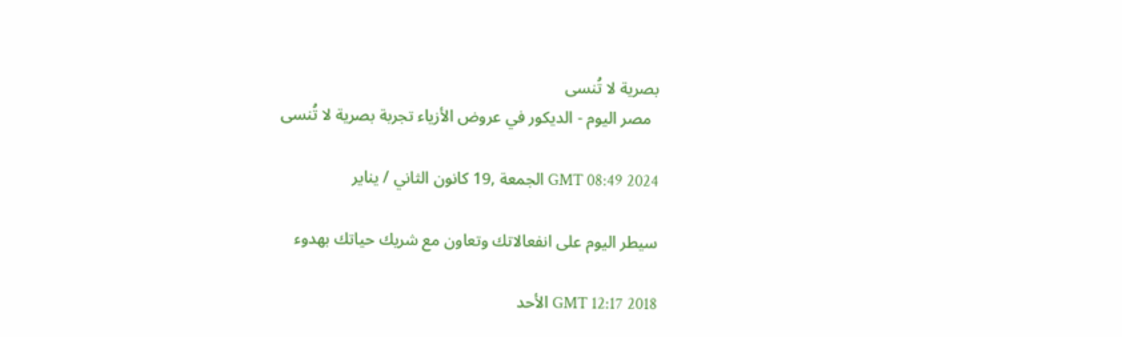بصرية لا تُنسى
  مصر اليوم - الديكور في عروض الأزياء تجربة بصرية لا تُنسى

GMT 08:49 2024 الجمعة ,19 كانون الثاني / يناير

سيطر اليوم على انفعالاتك وتعاون مع شريك حياتك بهدوء

GMT 12:17 2018 الأحد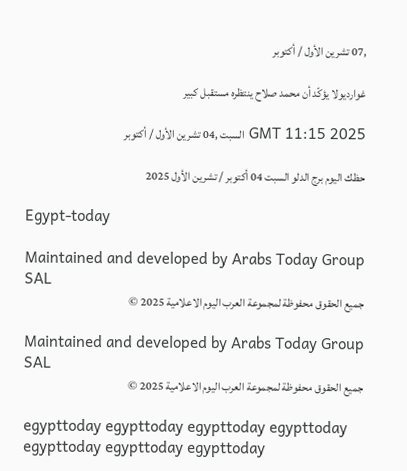,07 تشرين الأول / أكتوبر

غوارديولا يؤكّد أن محمد صلاح ينتظره مستقبل كبير

GMT 11:15 2025 السبت ,04 تشرين الأول / أكتوبر

حظك اليوم برج الدلو السبت 04 أكتوبر / تشرين الأول 2025

Egypt-today

Maintained and developed by Arabs Today Group SAL
جميع الحقوق محفوظة لمجموعة العرب اليوم الاعلامية 2025 ©

Maintained and developed by Arabs Today Group SAL
جميع الحقوق محفوظة لمجموعة العرب اليوم الاعلامية 2025 ©

egypttoday egypttoday egypttoday egypttoday
egypttoday egypttoday egypttoday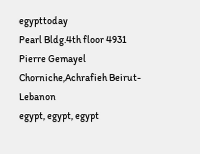egypttoday
Pearl Bldg.4th floor 4931 Pierre Gemayel Chorniche,Achrafieh Beirut- Lebanon
egypt, egypt, egypt